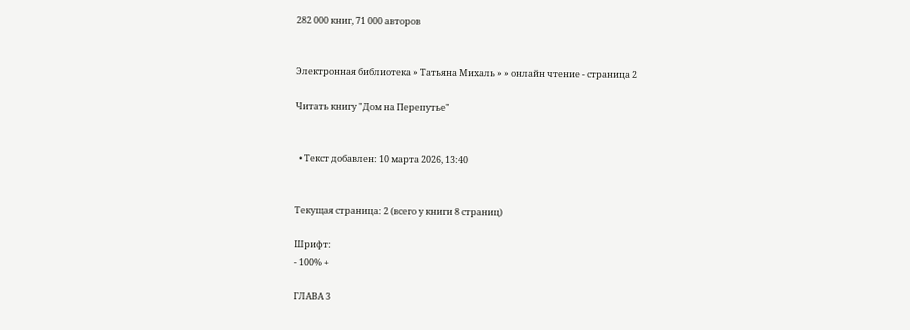282 000 книг, 71 000 авторов


Электронная библиотека » Татьяна Михаль » » онлайн чтение - страница 2

Читать книгу "Дом на Перепутье"


  • Текст добавлен: 10 марта 2026, 13:40


Текущая страница: 2 (всего у книги 8 страниц)

Шрифт:
- 100% +

ГЛАВА 3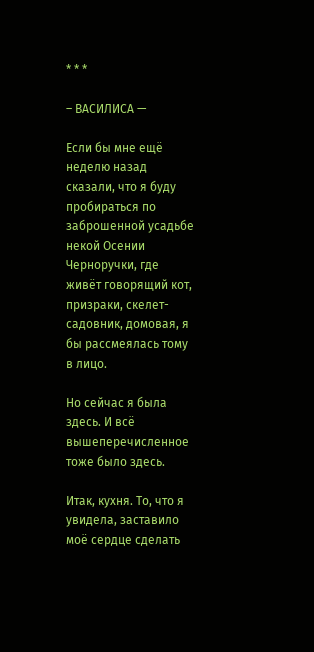* * *

– ВАСИЛИСА —

Если бы мне ещё неделю назад сказали, что я буду пробираться по заброшенной усадьбе некой Осении Черноручки, где живёт говорящий кот, призраки, скелет-садовник, домовая, я бы рассмеялась тому в лицо.

Но сейчас я была здесь. И всё вышеперечисленное тоже было здесь.

Итак, кухня. То, что я увидела, заставило моё сердце сделать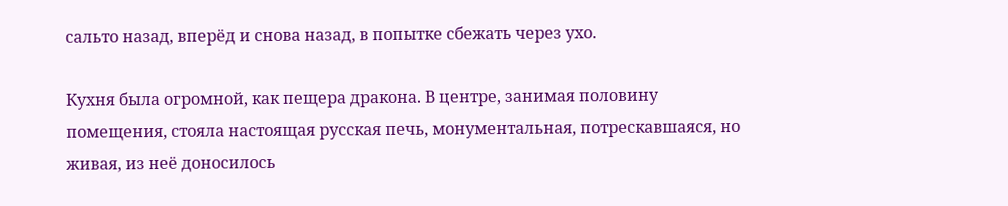сальто назад, вперёд и снова назад, в попытке сбежать через ухо.

Кухня была огромной, как пещера дракона. В центре, занимая половину помещения, стояла настоящая русская печь, монументальная, потрескавшаяся, но живая, из неё доносилось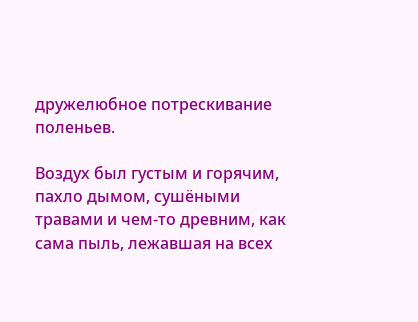дружелюбное потрескивание поленьев.

Воздух был густым и горячим, пахло дымом, сушёными травами и чем-то древним, как сама пыль, лежавшая на всех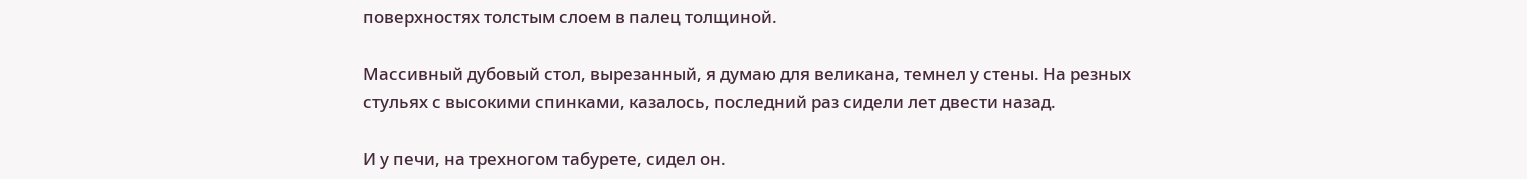поверхностях толстым слоем в палец толщиной.

Массивный дубовый стол, вырезанный, я думаю для великана, темнел у стены. На резных стульях с высокими спинками, казалось, последний раз сидели лет двести назад.

И у печи, на трехногом табурете, сидел он.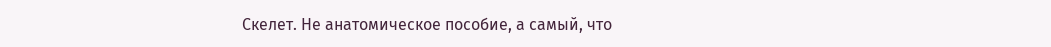Скелет. Не анатомическое пособие, а самый, что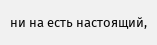ни на есть настоящий,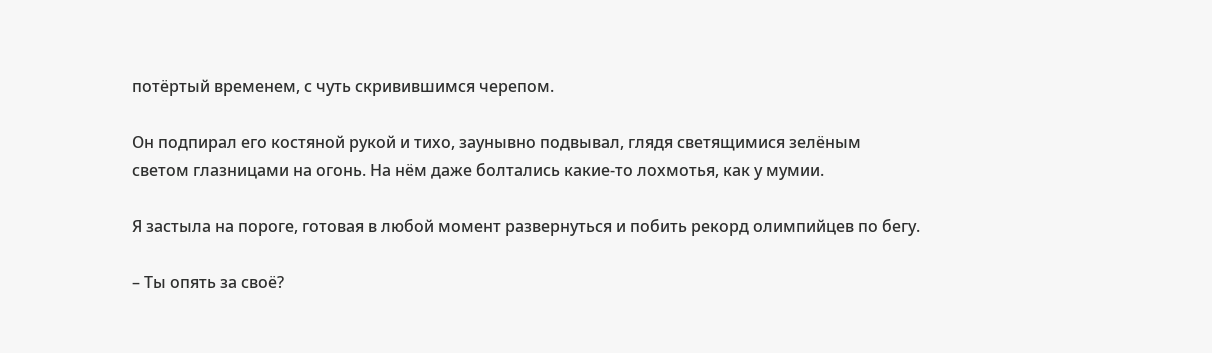потёртый временем, с чуть скривившимся черепом.

Он подпирал его костяной рукой и тихо, заунывно подвывал, глядя светящимися зелёным светом глазницами на огонь. На нём даже болтались какие-то лохмотья, как у мумии.

Я застыла на пороге, готовая в любой момент развернуться и побить рекорд олимпийцев по бегу.

– Ты опять за своё?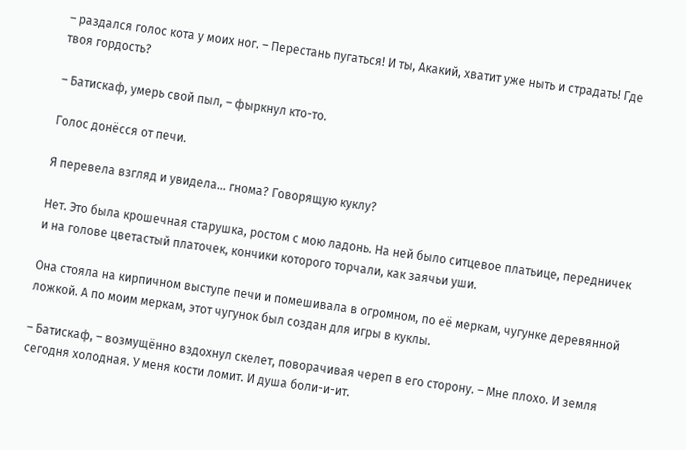– раздался голос кота у моих ног. – Перестань пугаться! И ты, Акакий, хватит уже ныть и страдать! Где твоя гордость?

– Батискаф, умерь свой пыл, – фыркнул кто-то.

Голос донёсся от печи.

Я перевела взгляд и увидела… гнома? Говорящую куклу?

Нет. Это была крошечная старушка, ростом с мою ладонь. На ней было ситцевое платьице, передничек и на голове цветастый платочек, кончики которого торчали, как заячьи уши.

Она стояла на кирпичном выступе печи и помешивала в огромном, по её меркам, чугунке деревянной ложкой. А по моим меркам, этот чугунок был создан для игры в куклы.

– Батискаф, – возмущённо вздохнул скелет, поворачивая череп в его сторону. – Мне плохо. И земля сегодня холодная. У меня кости ломит. И душа боли-и-ит.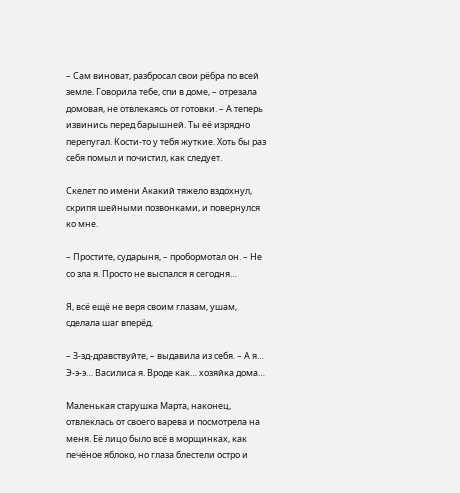– Сам виноват, разбросал свои рёбра по всей земле. Говорила тебе, спи в доме, – отрезала домовая, не отвлекаясь от готовки. – А теперь извинись перед барышней. Ты её изрядно перепугал. Кости-то у тебя жуткие. Хоть бы раз себя помыл и почистил, как следует.

Скелет по имени Акакий тяжело вздохнул, скрипя шейными позвонками, и повернулся ко мне.

– Простите, сударыня, – пробормотал он. – Не со зла я. Просто не выспался я сегодня…

Я, всё ещё не веря своим глазам, ушам, сделала шаг вперёд.

– З-зд-дравствуйте, – выдавила из себя. – А я… Э-э-э… Василиса я. Вроде как… хозяйка дома…

Маленькая старушка Марта, наконец, отвлеклась от своего варева и посмотрела на меня. Её лицо было всё в морщинках, как печёное яблоко, но глаза блестели остро и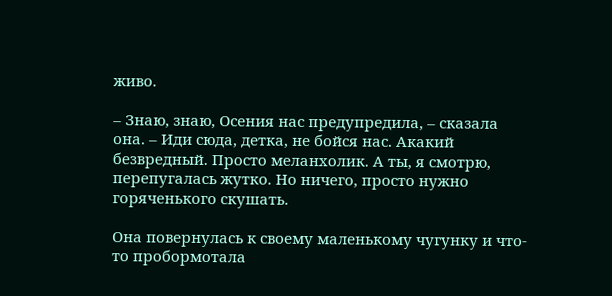живо.

– Знаю, знаю, Осения нас предупредила, – сказала она. – Иди сюда, детка, не бойся нас. Акакий безвредный. Просто меланхолик. А ты, я смотрю, перепугалась жутко. Но ничего, просто нужно горяченького скушать.

Она повернулась к своему маленькому чугунку и что-то пробормотала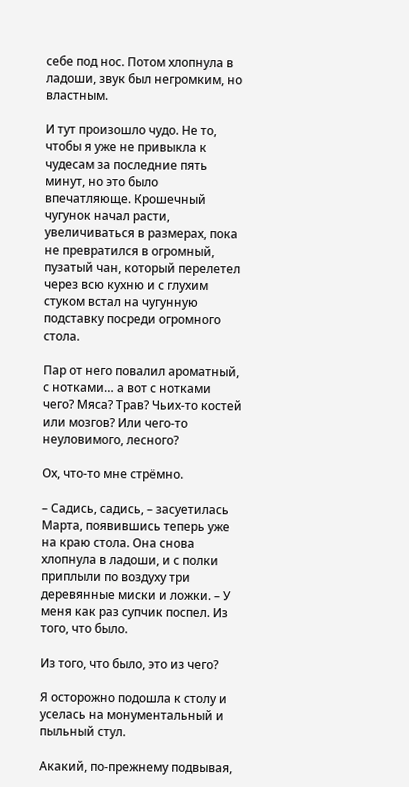себе под нос. Потом хлопнула в ладоши, звук был негромким, но властным.

И тут произошло чудо. Не то, чтобы я уже не привыкла к чудесам за последние пять минут, но это было впечатляюще. Крошечный чугунок начал расти, увеличиваться в размерах, пока не превратился в огромный, пузатый чан, который перелетел через всю кухню и с глухим стуком встал на чугунную подставку посреди огромного стола.

Пар от него повалил ароматный, с нотками… а вот с нотками чего? Мяса? Трав? Чьих-то костей или мозгов? Или чего-то неуловимого, лесного?

Ох, что-то мне стрёмно.

– Садись, садись, – засуетилась Марта, появившись теперь уже на краю стола. Она снова хлопнула в ладоши, и с полки приплыли по воздуху три деревянные миски и ложки. – У меня как раз супчик поспел. Из того, что было.

Из того, что было, это из чего?

Я осторожно подошла к столу и уселась на монументальный и пыльный стул.

Акакий, по-прежнему подвывая,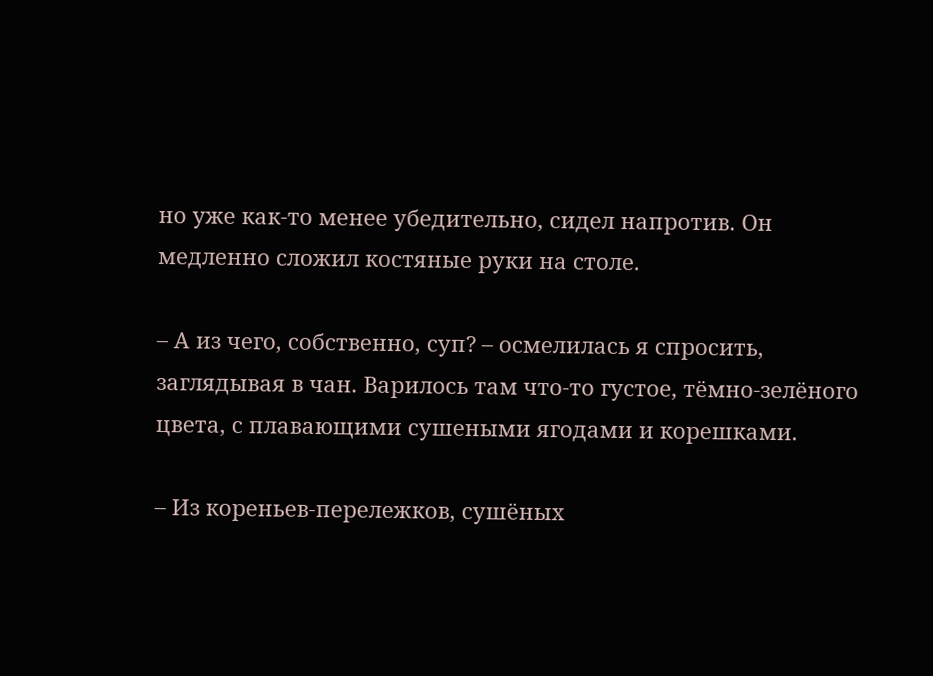но уже как-то менее убедительно, сидел напротив. Он медленно сложил костяные руки на столе.

– А из чего, собственно, суп? – осмелилась я спросить, заглядывая в чан. Варилось там что-то густое, тёмно-зелёного цвета, с плавающими сушеными ягодами и корешками.

– Из кореньев-перележков, сушёных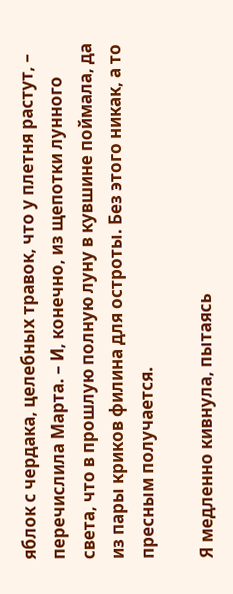яблок с чердака, целебных травок, что у плетня растут, – перечислила Марта. – И, конечно, из щепотки лунного света, что в прошлую полную луну в кувшине поймала, да из пары криков филина для остроты. Без этого никак, а то пресным получается.

Я медленно кивнула, пытаясь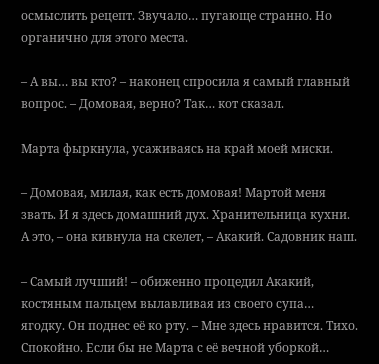осмыслить рецепт. Звучало… пугающе странно. Но органично для этого места.

– А вы… вы кто? – наконец спросила я самый главный вопрос. – Домовая, верно? Так… кот сказал.

Марта фыркнула, усаживаясь на край моей миски.

– Домовая, милая, как есть домовая! Мартой меня звать. И я здесь домашний дух. Хранительница кухни. А это, – она кивнула на скелет, – Акакий. Садовник наш.

– Самый лучший! – обиженно процедил Акакий, костяным пальцем вылавливая из своего супа… ягодку. Он поднес её ко рту. – Мне здесь нравится. Тихо. Спокойно. Если бы не Марта с её вечной уборкой…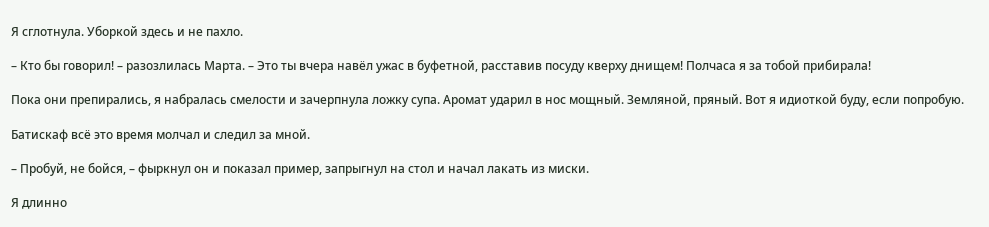Я сглотнула. Уборкой здесь и не пахло.

– Кто бы говорил! – разозлилась Марта. – Это ты вчера навёл ужас в буфетной, расставив посуду кверху днищем! Полчаса я за тобой прибирала!

Пока они препирались, я набралась смелости и зачерпнула ложку супа. Аромат ударил в нос мощный. Земляной, пряный. Вот я идиоткой буду, если попробую.

Батискаф всё это время молчал и следил за мной.

– Пробуй, не бойся, – фыркнул он и показал пример, запрыгнул на стол и начал лакать из миски.

Я длинно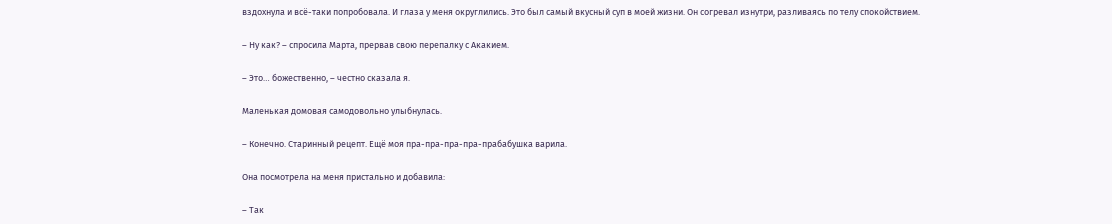вздохнула и всё-таки попробовала. И глаза у меня округлились. Это был самый вкусный суп в моей жизни. Он согревал изнутри, разливаясь по телу спокойствием.

– Ну как? – спросила Марта, прервав свою перепалку с Акакием.

– Это… божественно, – честно сказала я.

Маленькая домовая самодовольно улыбнулась.

– Конечно. Старинный рецепт. Ещё моя пра-пра-пра-пра-прабабушка варила.

Она посмотрела на меня пристально и добавила:

– Так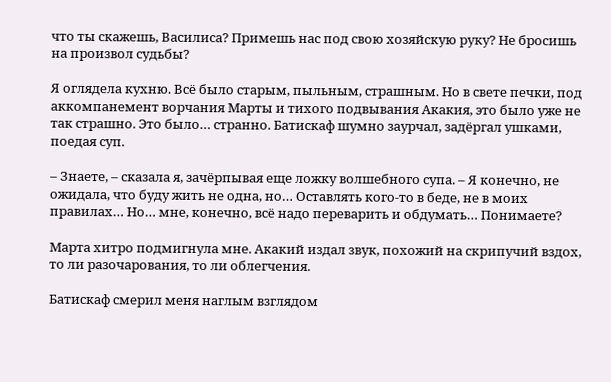что ты скажешь, Василиса? Примешь нас под свою хозяйскую руку? Не бросишь на произвол судьбы?

Я оглядела кухню. Всё было старым, пыльным, страшным. Но в свете печки, под аккомпанемент ворчания Марты и тихого подвывания Акакия, это было уже не так страшно. Это было… странно. Батискаф шумно заурчал, задёргал ушками, поедая суп.

– Знаете, – сказала я, зачёрпывая еще ложку волшебного супа. – Я конечно, не ожидала, что буду жить не одна, но… Оставлять кого-то в беде, не в моих правилах… Но… мне, конечно, всё надо переварить и обдумать… Понимаете?

Марта хитро подмигнула мне. Акакий издал звук, похожий на скрипучий вздох, то ли разочарования, то ли облегчения.

Батискаф смерил меня наглым взглядом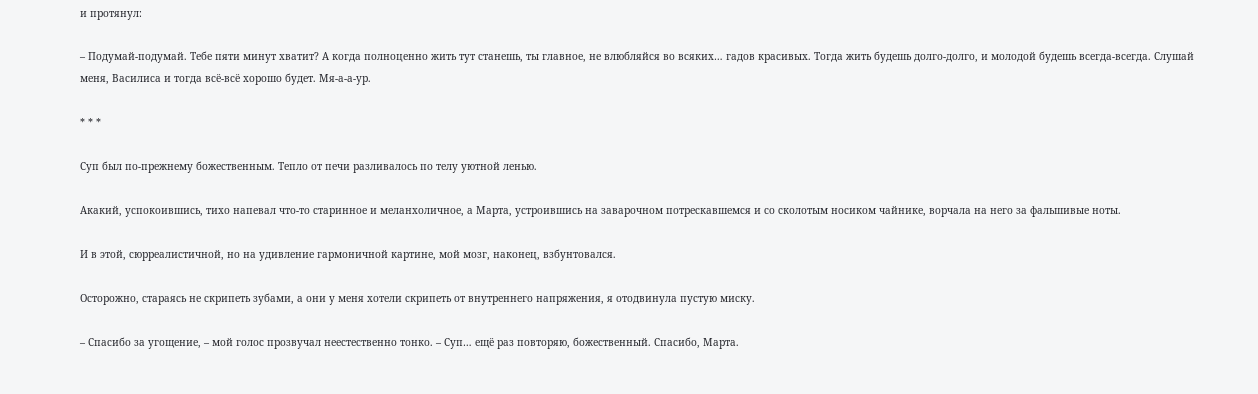и протянул:

– Подумай-подумай. Тебе пяти минут хватит? А когда полноценно жить тут станешь, ты главное, не влюбляйся во всяких… гадов красивых. Тогда жить будешь долго-долго, и молодой будешь всегда-всегда. Слушай меня, Василиса и тогда всё-всё хорошо будет. Мя-а-а-ур.

* * *

Суп был по-прежнему божественным. Тепло от печи разливалось по телу уютной ленью.

Акакий, успокоившись, тихо напевал что-то старинное и меланхоличное, а Марта, устроившись на заварочном потрескавшемся и со сколотым носиком чайнике, ворчала на него за фальшивые ноты.

И в этой, сюрреалистичной, но на удивление гармоничной картине, мой мозг, наконец, взбунтовался.

Осторожно, стараясь не скрипеть зубами, а они у меня хотели скрипеть от внутреннего напряжения, я отодвинула пустую миску.

– Спасибо за угощение, – мой голос прозвучал неестественно тонко. – Суп… ещё раз повторяю, божественный. Спасибо, Марта.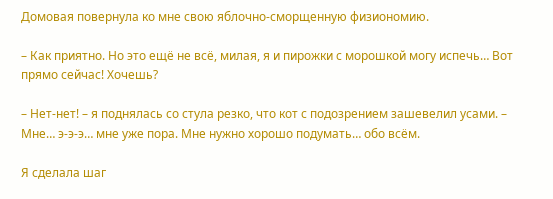Домовая повернула ко мне свою яблочно-сморщенную физиономию.

– Как приятно. Но это ещё не всё, милая, я и пирожки с морошкой могу испечь… Вот прямо сейчас! Хочешь?

– Нет-нет! – я поднялась со стула резко, что кот с подозрением зашевелил усами. – Мне… э-э-э… мне уже пора. Мне нужно хорошо подумать… обо всём.

Я сделала шаг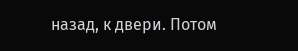назад, к двери. Потом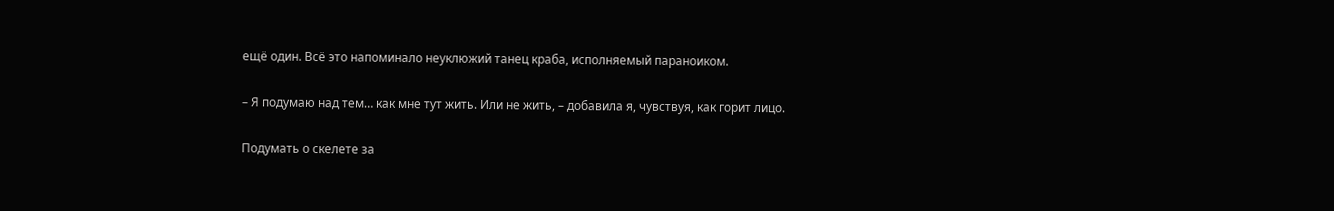ещё один. Всё это напоминало неуклюжий танец краба, исполняемый параноиком.

– Я подумаю над тем… как мне тут жить. Или не жить, – добавила я, чувствуя, как горит лицо.

Подумать о скелете за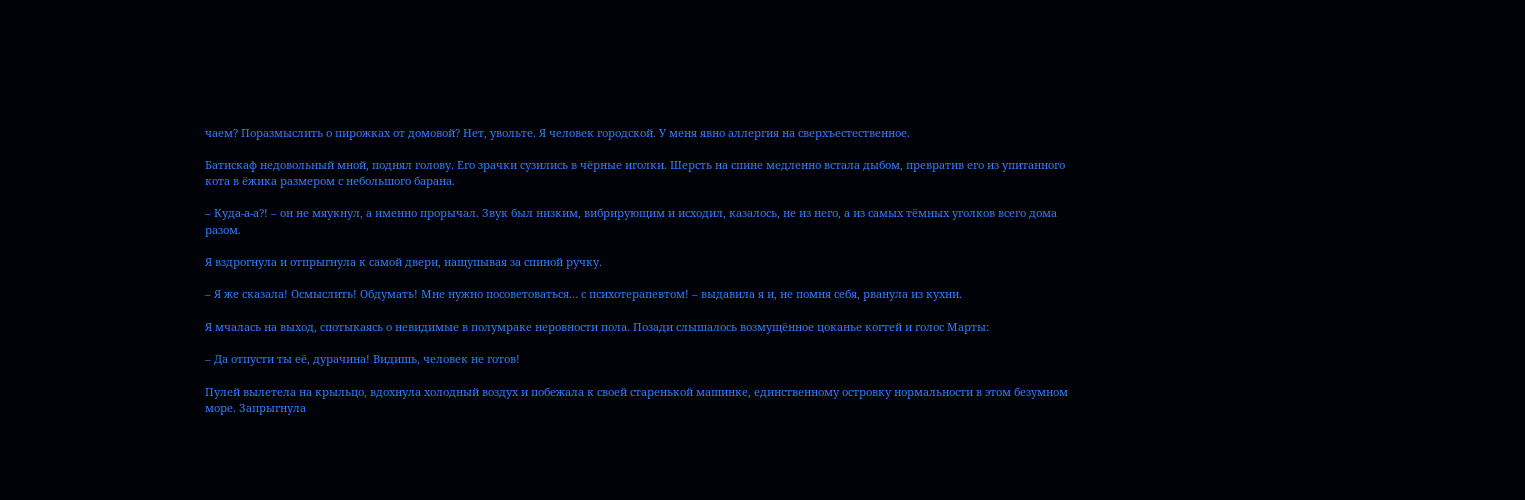чаем? Поразмыслить о пирожках от домовой? Нет, увольте. Я человек городской. У меня явно аллергия на сверхъестественное.

Батискаф недовольный мной, поднял голову. Его зрачки сузились в чёрные иголки. Шерсть на спине медленно встала дыбом, превратив его из упитанного кота в ёжика размером с небольшого барана.

– Куда-а-а?! – он не мяукнул, а именно прорычал. Звук был низким, вибрирующим и исходил, казалось, не из него, а из самых тёмных уголков всего дома разом.

Я вздрогнула и отпрыгнула к самой двери, нащупывая за спиной ручку.

– Я же сказала! Осмыслить! Обдумать! Мне нужно посоветоваться… с психотерапевтом! – выдавила я и, не помня себя, рванула из кухни.

Я мчалась на выход, спотыкаясь о невидимые в полумраке неровности пола. Позади слышалось возмущённое цоканье когтей и голос Марты:

– Да отпусти ты её, дурачина! Видишь, человек не готов!

Пулей вылетела на крыльцо, вдохнула холодный воздух и побежала к своей старенькой машинке, единственному островку нормальности в этом безумном море. Запрыгнула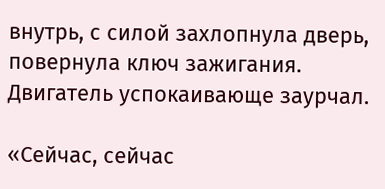внутрь, с силой захлопнула дверь, повернула ключ зажигания. Двигатель успокаивающе заурчал.

«Сейчас, сейчас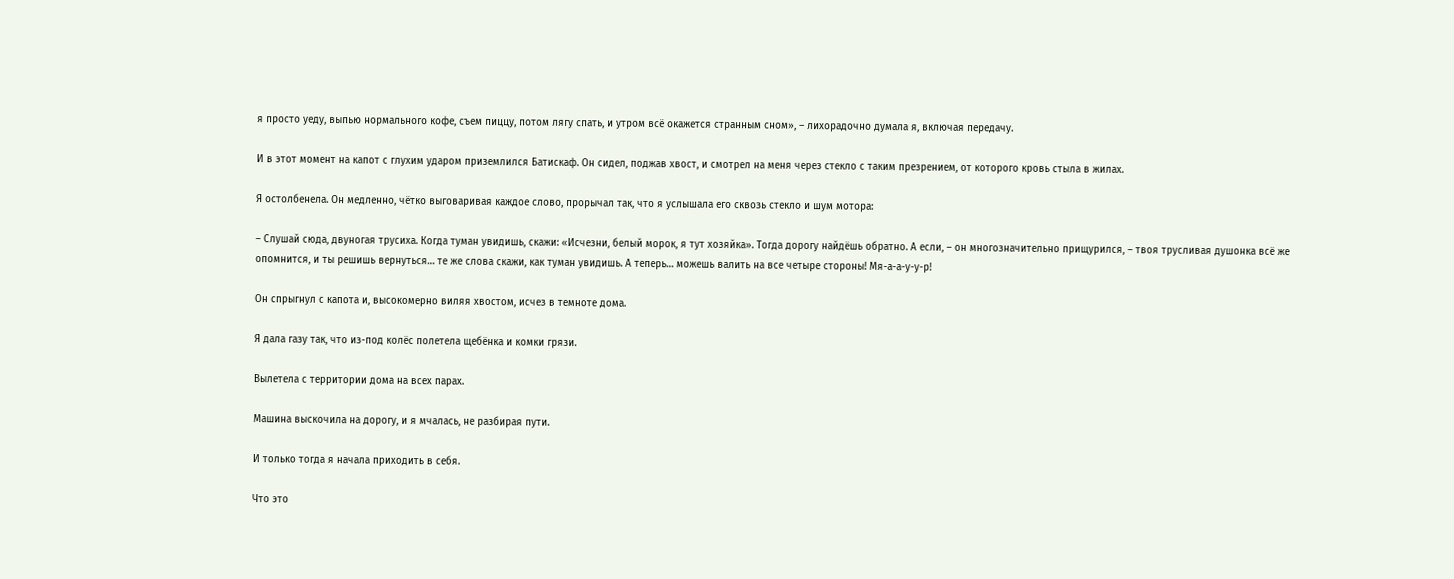я просто уеду, выпью нормального кофе, съем пиццу, потом лягу спать, и утром всё окажется странным сном», – лихорадочно думала я, включая передачу.

И в этот момент на капот с глухим ударом приземлился Батискаф. Он сидел, поджав хвост, и смотрел на меня через стекло с таким презрением, от которого кровь стыла в жилах.

Я остолбенела. Он медленно, чётко выговаривая каждое слово, прорычал так, что я услышала его сквозь стекло и шум мотора:

– Слушай сюда, двуногая трусиха. Когда туман увидишь, скажи: «Исчезни, белый морок, я тут хозяйка». Тогда дорогу найдёшь обратно. А если, – он многозначительно прищурился, – твоя трусливая душонка всё же опомнится, и ты решишь вернуться… те же слова скажи, как туман увидишь. А теперь… можешь валить на все четыре стороны! Мя-а-а-у-у-р!

Он спрыгнул с капота и, высокомерно виляя хвостом, исчез в темноте дома.

Я дала газу так, что из-под колёс полетела щебёнка и комки грязи.

Вылетела с территории дома на всех парах.

Машина выскочила на дорогу, и я мчалась, не разбирая пути.

И только тогда я начала приходить в себя.

Что это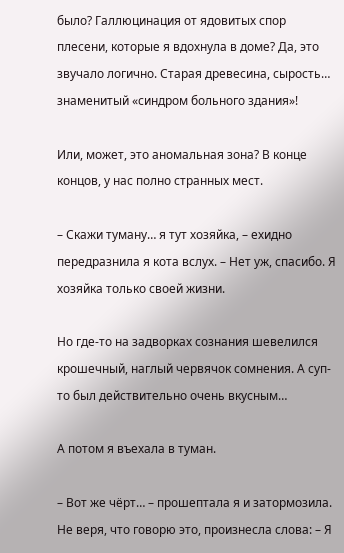было? Галлюцинация от ядовитых спор плесени, которые я вдохнула в доме? Да, это звучало логично. Старая древесина, сырость… знаменитый «синдром больного здания»!

Или, может, это аномальная зона? В конце концов, у нас полно странных мест.

– Скажи туману… я тут хозяйка, – ехидно передразнила я кота вслух. – Нет уж, спасибо. Я хозяйка только своей жизни.

Но где-то на задворках сознания шевелился крошечный, наглый червячок сомнения. А суп-то был действительно очень вкусным…

А потом я въехала в туман.

– Вот же чёрт… – прошептала я и затормозила. Не веря, что говорю это, произнесла слова: – Я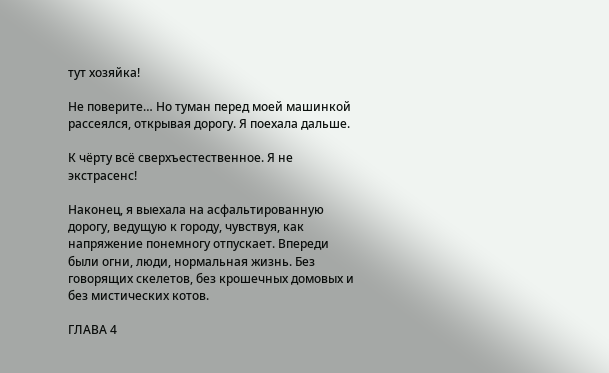тут хозяйка!

Не поверите… Но туман перед моей машинкой рассеялся, открывая дорогу. Я поехала дальше.

К чёрту всё сверхъестественное. Я не экстрасенс!

Наконец, я выехала на асфальтированную дорогу, ведущую к городу, чувствуя, как напряжение понемногу отпускает. Впереди были огни, люди, нормальная жизнь. Без говорящих скелетов, без крошечных домовых и без мистических котов.

ГЛАВА 4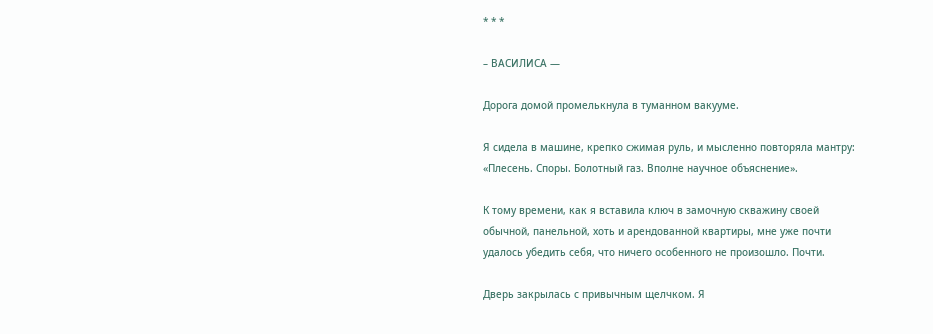* * *

– ВАСИЛИСА —

Дорога домой промелькнула в туманном вакууме.

Я сидела в машине, крепко сжимая руль, и мысленно повторяла мантру: «Плесень. Споры. Болотный газ. Вполне научное объяснение».

К тому времени, как я вставила ключ в замочную скважину своей обычной, панельной, хоть и арендованной квартиры, мне уже почти удалось убедить себя, что ничего особенного не произошло. Почти.

Дверь закрылась с привычным щелчком. Я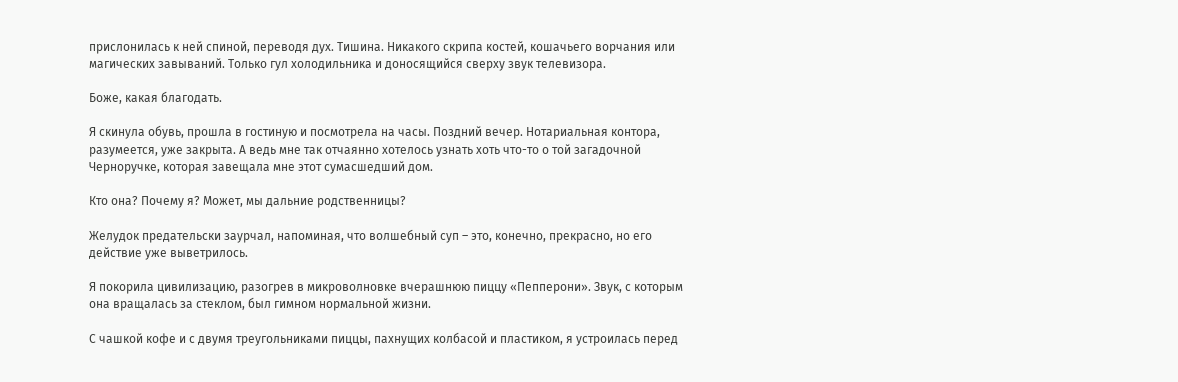прислонилась к ней спиной, переводя дух. Тишина. Никакого скрипа костей, кошачьего ворчания или магических завываний. Только гул холодильника и доносящийся сверху звук телевизора.

Боже, какая благодать.

Я скинула обувь, прошла в гостиную и посмотрела на часы. Поздний вечер. Нотариальная контора, разумеется, уже закрыта. А ведь мне так отчаянно хотелось узнать хоть что-то о той загадочной Черноручке, которая завещала мне этот сумасшедший дом.

Кто она? Почему я? Может, мы дальние родственницы?

Желудок предательски заурчал, напоминая, что волшебный суп – это, конечно, прекрасно, но его действие уже выветрилось.

Я покорила цивилизацию, разогрев в микроволновке вчерашнюю пиццу «Пепперони». Звук, с которым она вращалась за стеклом, был гимном нормальной жизни.

С чашкой кофе и с двумя треугольниками пиццы, пахнущих колбасой и пластиком, я устроилась перед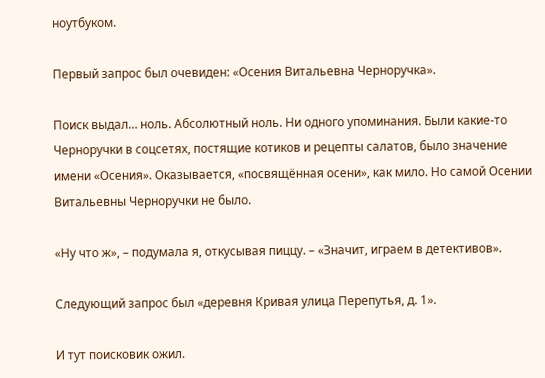ноутбуком.

Первый запрос был очевиден: «Осения Витальевна Черноручка».

Поиск выдал… ноль. Абсолютный ноль. Ни одного упоминания. Были какие-то Черноручки в соцсетях, постящие котиков и рецепты салатов, было значение имени «Осения». Оказывается, «посвящённая осени», как мило. Но самой Осении Витальевны Черноручки не было.

«Ну что ж», – подумала я, откусывая пиццу. – «Значит, играем в детективов».

Следующий запрос был «деревня Кривая улица Перепутья, д. 1».

И тут поисковик ожил.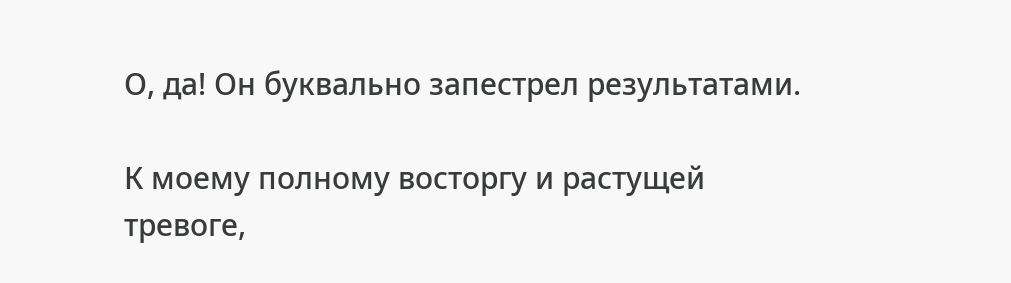О, да! Он буквально запестрел результатами.

К моему полному восторгу и растущей тревоге,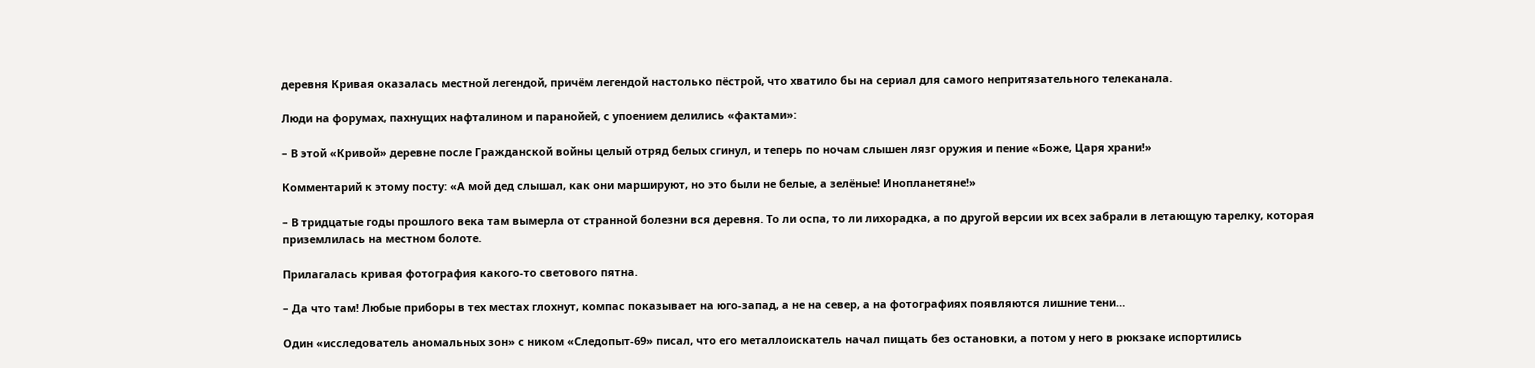деревня Кривая оказалась местной легендой, причём легендой настолько пёстрой, что хватило бы на сериал для самого непритязательного телеканала.

Люди на форумах, пахнущих нафталином и паранойей, с упоением делились «фактами»:

– В этой «Кривой» деревне после Гражданской войны целый отряд белых сгинул, и теперь по ночам слышен лязг оружия и пение «Боже, Царя храни!»

Комментарий к этому посту: «А мой дед слышал, как они маршируют, но это были не белые, а зелёные! Инопланетяне!»

– В тридцатые годы прошлого века там вымерла от странной болезни вся деревня. То ли оспа, то ли лихорадка, а по другой версии их всех забрали в летающую тарелку, которая приземлилась на местном болоте.

Прилагалась кривая фотография какого-то светового пятна.

– Да что там! Любые приборы в тех местах глохнут, компас показывает на юго-запад, а не на север, а на фотографиях появляются лишние тени…

Один «исследователь аномальных зон» с ником «Следопыт-69» писал, что его металлоискатель начал пищать без остановки, а потом у него в рюкзаке испортились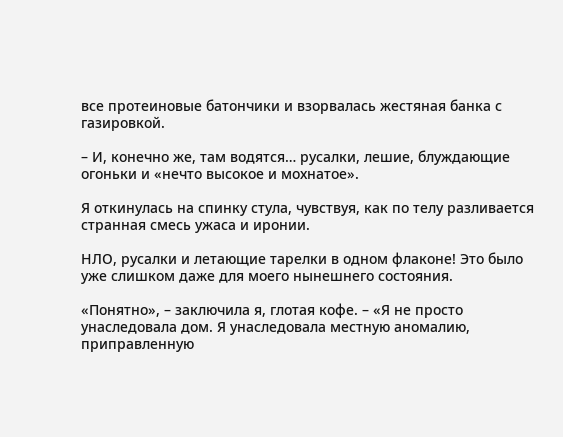все протеиновые батончики и взорвалась жестяная банка с газировкой.

– И, конечно же, там водятся… русалки, лешие, блуждающие огоньки и «нечто высокое и мохнатое».

Я откинулась на спинку стула, чувствуя, как по телу разливается странная смесь ужаса и иронии.

НЛО, русалки и летающие тарелки в одном флаконе! Это было уже слишком даже для моего нынешнего состояния.

«Понятно», – заключила я, глотая кофе. – «Я не просто унаследовала дом. Я унаследовала местную аномалию, приправленную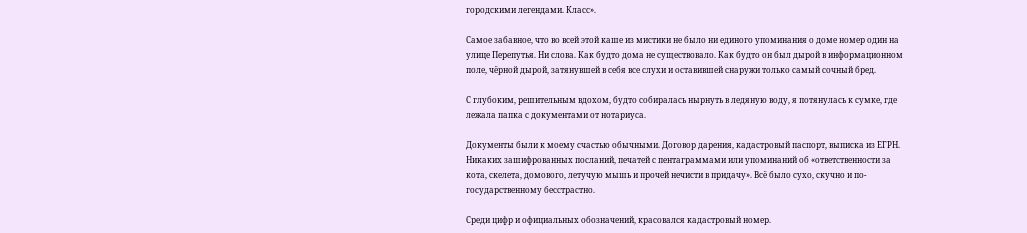городскими легендами. Класс».

Самое забавное, что во всей этой каше из мистики не было ни единого упоминания о доме номер один на улице Перепутья. Ни слова. Как будто дома не существовало. Как будто он был дырой в информационном поле, чёрной дырой, затянувшей в себя все слухи и оставившей снаружи только самый сочный бред.

С глубоким, решительным вдохом, будто собиралась нырнуть в ледяную воду, я потянулась к сумке, где лежала папка с документами от нотариуса.

Документы были к моему счастью обычными. Договор дарения, кадастровый паспорт, выписка из ЕГРН. Никаких зашифрованных посланий, печатей с пентаграммами или упоминаний об «ответственности за кота, скелета, домового, летучую мышь и прочей нечисти в придачу». Всё было сухо, скучно и по-государственному бесстрастно.

Среди цифр и официальных обозначений, красовался кадастровый номер.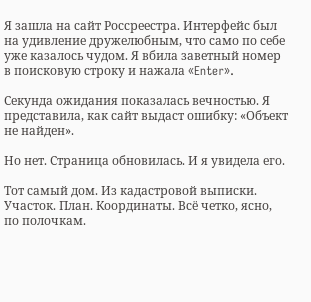Я зашла на сайт Россреестра. Интерфейс был на удивление дружелюбным, что само по себе уже казалось чудом. Я вбила заветный номер в поисковую строку и нажала «Enter».

Секунда ожидания показалась вечностью. Я представила, как сайт выдаст ошибку: «Объект не найден».

Но нет. Страница обновилась. И я увидела его.

Тот самый дом. Из кадастровой выписки. Участок. План. Координаты. Всё четко, ясно, по полочкам.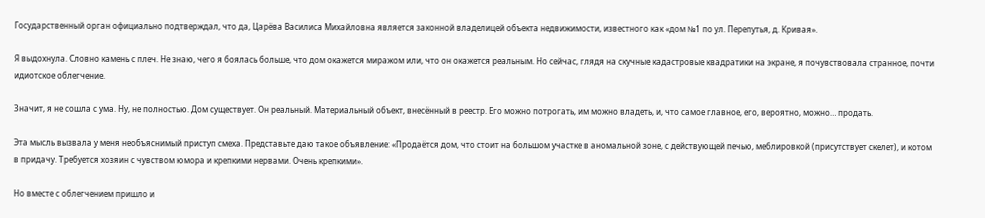Государственный орган официально подтверждал, что да, Царёва Василиса Михайловна является законной владелицей объекта недвижимости, известного как «дом №1 по ул. Перепутья, д. Кривая».

Я выдохнула. Словно камень с плеч. Не знаю, чего я боялась больше, что дом окажется миражом или, что он окажется реальным. Но сейчас, глядя на скучные кадастровые квадратики на экране, я почувствовала странное, почти идиотское облегчение.

Значит, я не сошла с ума. Ну, не полностью. Дом существует. Он реальный. Материальный объект, внесённый в реестр. Его можно потрогать, им можно владеть, и, что самое главное, его, вероятно, можно… продать.

Эта мысль вызвала у меня необъяснимый приступ смеха. Представьте даю такое объявление: «Продаётся дом, что стоит на большом участке в аномальной зоне, с действующей печью, меблировкой (присутствует скелет), и котом в придачу. Требуется хозяин с чувством юмора и крепкими нервами. Очень крепкими».

Но вместе с облегчением пришло и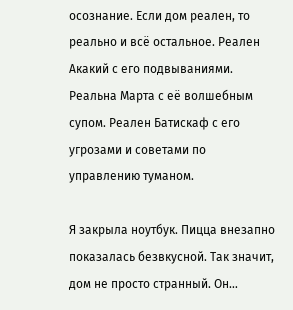осознание. Если дом реален, то реально и всё остальное. Реален Акакий с его подвываниями. Реальна Марта с её волшебным супом. Реален Батискаф с его угрозами и советами по управлению туманом.

Я закрыла ноутбук. Пицца внезапно показалась безвкусной. Так значит, дом не просто странный. Он…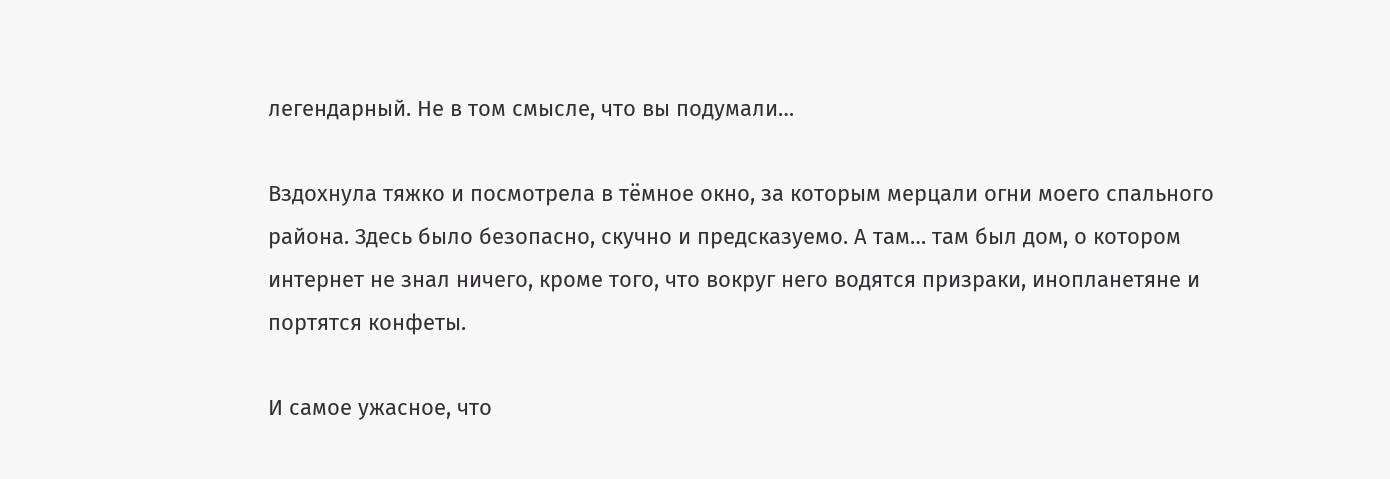легендарный. Не в том смысле, что вы подумали…

Вздохнула тяжко и посмотрела в тёмное окно, за которым мерцали огни моего спального района. Здесь было безопасно, скучно и предсказуемо. А там… там был дом, о котором интернет не знал ничего, кроме того, что вокруг него водятся призраки, инопланетяне и портятся конфеты.

И самое ужасное, что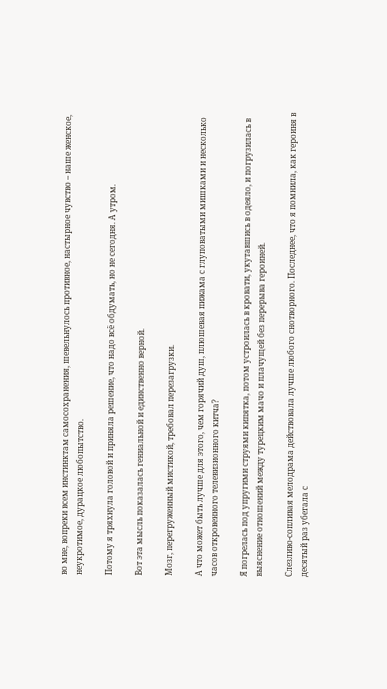во мне, вопреки всем инстинктам самосохранения, шевельнулось противное, настырное чувство – наше женское, неукротимое, дурацкое любопытство.

Потому я тряхнула головой и приняла решение, что надо всё обдумать, но не сегодня. А утром.

Вот эта мысль показалась гениальной и единственно верной.

Мозг, перегруженный мистикой, требовал перезагрузки.

А что может быть лучше для этого, чем горячий душ, плюшевая пижама с глуповатыми мишками и несколько часов откровенного телевизионного китча?

Я погрелась под упругими струями кипятка, потом устроилась в кровати, укутавшись в одеяло, и погрузилась в выяснение отношений между турецким мачо и плачущей без перерыва героиней.

Слезливо-сопливая мелодрама действовала лучше любого снотворного. Последнее, что я помнила, как героиня в десятый раз убегала с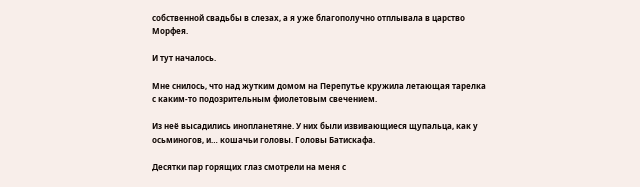собственной свадьбы в слезах, а я уже благополучно отплывала в царство Морфея.

И тут началось.

Мне снилось, что над жутким домом на Перепутье кружила летающая тарелка с каким-то подозрительным фиолетовым свечением.

Из неё высадились инопланетяне. У них были извивающиеся щупальца, как у осьминогов, и… кошачьи головы. Головы Батискафа.

Десятки пар горящих глаз смотрели на меня с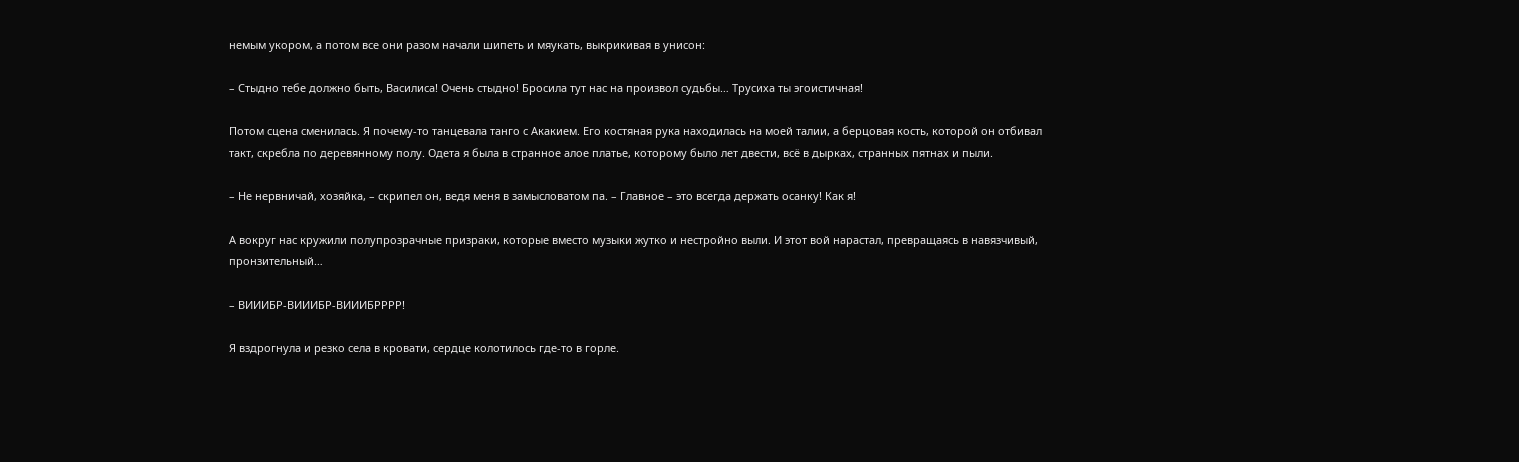немым укором, а потом все они разом начали шипеть и мяукать, выкрикивая в унисон:

– Стыдно тебе должно быть, Василиса! Очень стыдно! Бросила тут нас на произвол судьбы… Трусиха ты эгоистичная!

Потом сцена сменилась. Я почему-то танцевала танго с Акакием. Его костяная рука находилась на моей талии, а берцовая кость, которой он отбивал такт, скребла по деревянному полу. Одета я была в странное алое платье, которому было лет двести, всё в дырках, странных пятнах и пыли.

– Не нервничай, хозяйка, – скрипел он, ведя меня в замысловатом па. – Главное – это всегда держать осанку! Как я!

А вокруг нас кружили полупрозрачные призраки, которые вместо музыки жутко и нестройно выли. И этот вой нарастал, превращаясь в навязчивый, пронзительный…

– ВИИИБР-ВИИИБР-ВИИИБРРРР!

Я вздрогнула и резко села в кровати, сердце колотилось где-то в горле.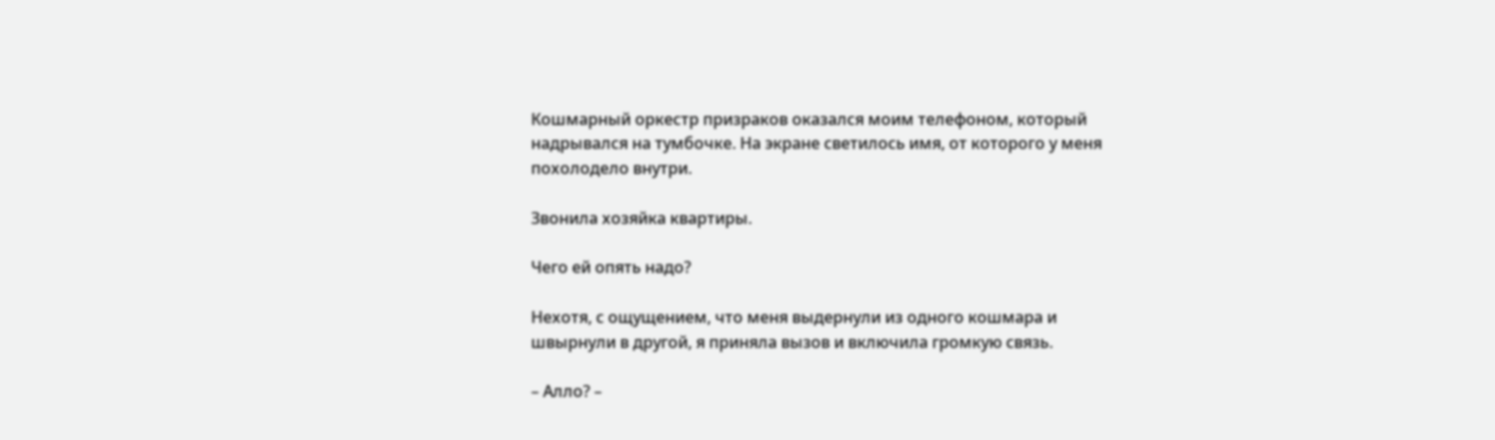Кошмарный оркестр призраков оказался моим телефоном, который надрывался на тумбочке. На экране светилось имя, от которого у меня похолодело внутри.

Звонила хозяйка квартиры.

Чего ей опять надо?

Нехотя, с ощущением, что меня выдернули из одного кошмара и швырнули в другой, я приняла вызов и включила громкую связь.

– Алло? –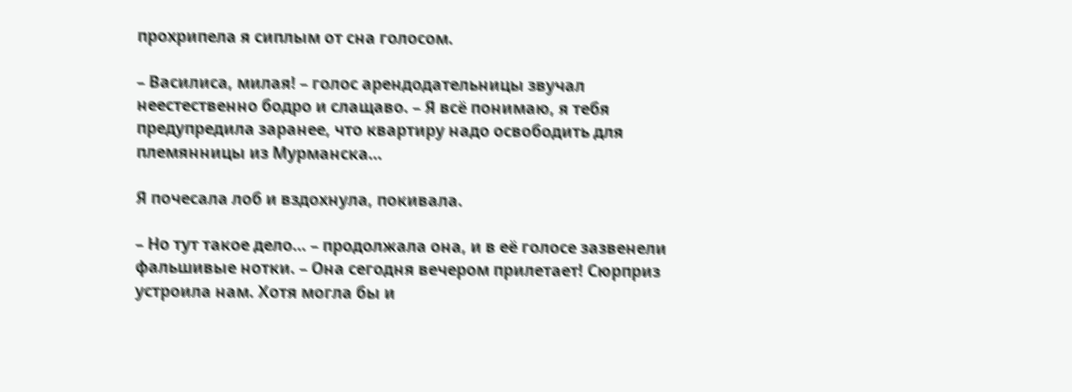прохрипела я сиплым от сна голосом.

– Василиса, милая! – голос арендодательницы звучал неестественно бодро и слащаво. – Я всё понимаю, я тебя предупредила заранее, что квартиру надо освободить для племянницы из Мурманска…

Я почесала лоб и вздохнула, покивала.

– Но тут такое дело… – продолжала она, и в её голосе зазвенели фальшивые нотки. – Она сегодня вечером прилетает! Сюрприз устроила нам. Хотя могла бы и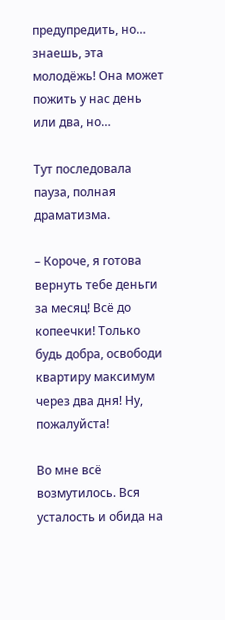предупредить, но… знаешь, эта молодёжь! Она может пожить у нас день или два, но…

Тут последовала пауза, полная драматизма.

– Короче, я готова вернуть тебе деньги за месяц! Всё до копеечки! Только будь добра, освободи квартиру максимум через два дня! Ну, пожалуйста!

Во мне всё возмутилось. Вся усталость и обида на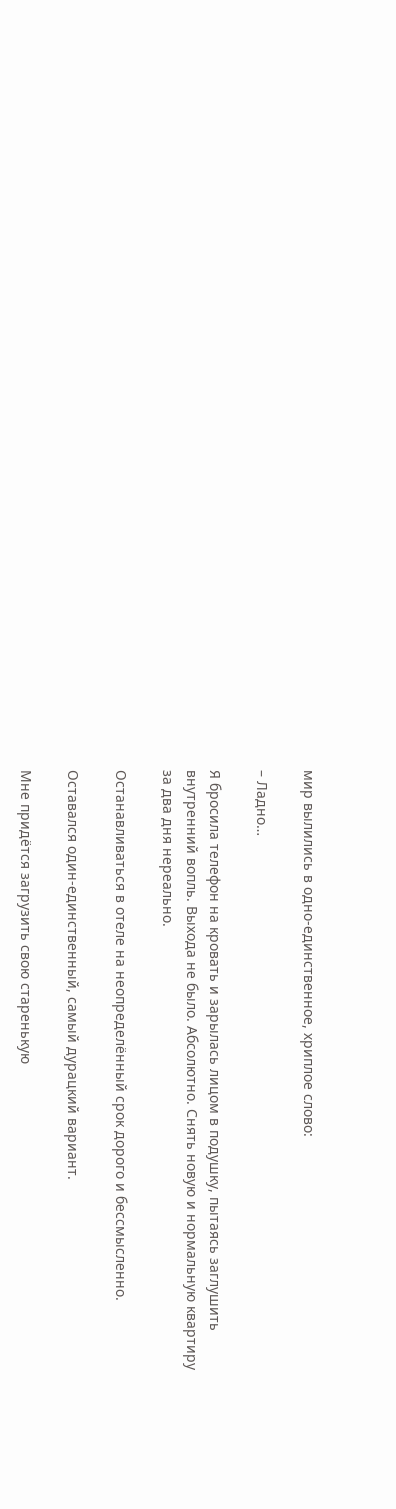мир вылились в одно-единственное, хриплое слово:

– Ладно…

Я бросила телефон на кровать и зарылась лицом в подушку, пытаясь заглушить внутренний вопль. Выхода не было. Абсолютно. Снять новую и нормальную квартиру за два дня нереально.

Останавливаться в отеле на неопределённый срок дорого и бессмысленно.

Оставался один-единственный, самый дурацкий вариант.

Мне придётся загрузить свою старенькую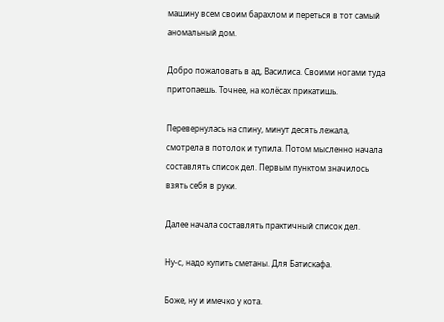машину всем своим барахлом и переться в тот самый аномальный дом.

Добро пожаловать в ад, Василиса. Своими ногами туда притопаешь. Точнее, на колёсах прикатишь.

Перевернулась на спину, минут десять лежала, смотрела в потолок и тупила. Потом мысленно начала составлять список дел. Первым пунктом значилось взять себя в руки.

Далее начала составлять практичный список дел.

Ну-с, надо купить сметаны. Для Батискафа.

Боже, ну и имечко у кота.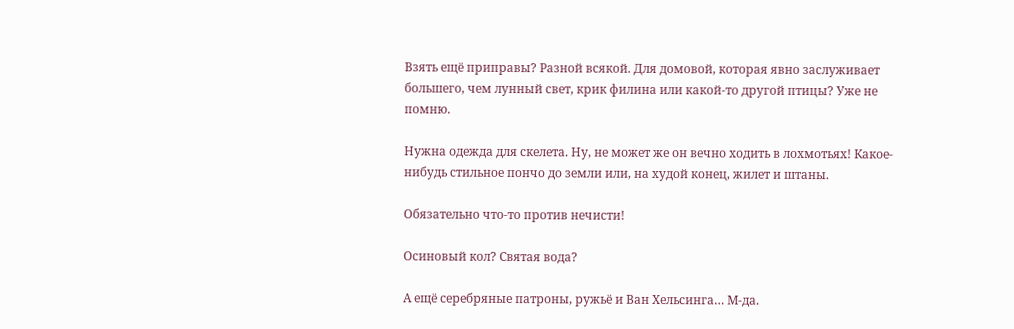Взять ещё приправы? Разной всякой. Для домовой, которая явно заслуживает большего, чем лунный свет, крик филина или какой-то другой птицы? Уже не помню.

Нужна одежда для скелета. Ну, не может же он вечно ходить в лохмотьях! Какое-нибудь стильное пончо до земли или, на худой конец, жилет и штаны.

Обязательно что-то против нечисти!

Осиновый кол? Святая вода?

А ещё серебряные патроны, ружьё и Ван Хельсинга… М-да.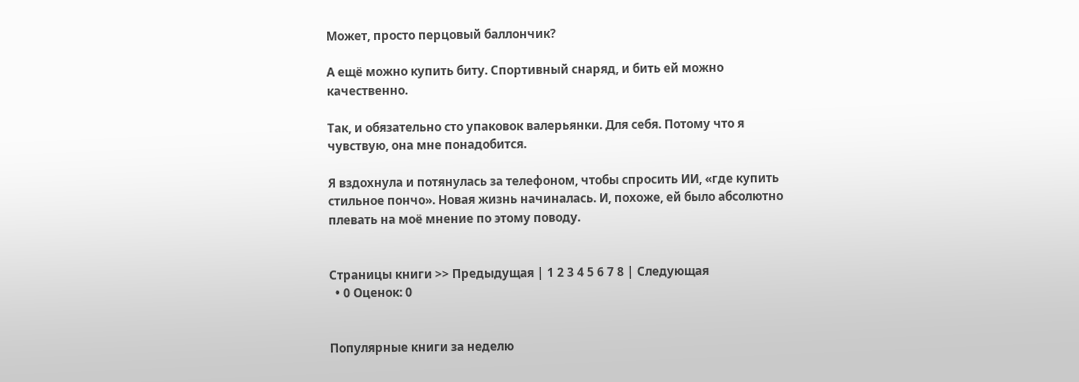Может, просто перцовый баллончик?

А ещё можно купить биту. Спортивный снаряд, и бить ей можно качественно.

Так, и обязательно сто упаковок валерьянки. Для себя. Потому что я чувствую, она мне понадобится.

Я вздохнула и потянулась за телефоном, чтобы спросить ИИ, «где купить стильное пончо». Новая жизнь начиналась. И, похоже, ей было абсолютно плевать на моё мнение по этому поводу.


Страницы книги >> Предыдущая | 1 2 3 4 5 6 7 8 | Следующая
  • 0 Оценок: 0


Популярные книги за неделю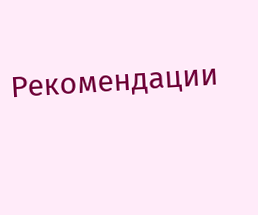Рекомендации